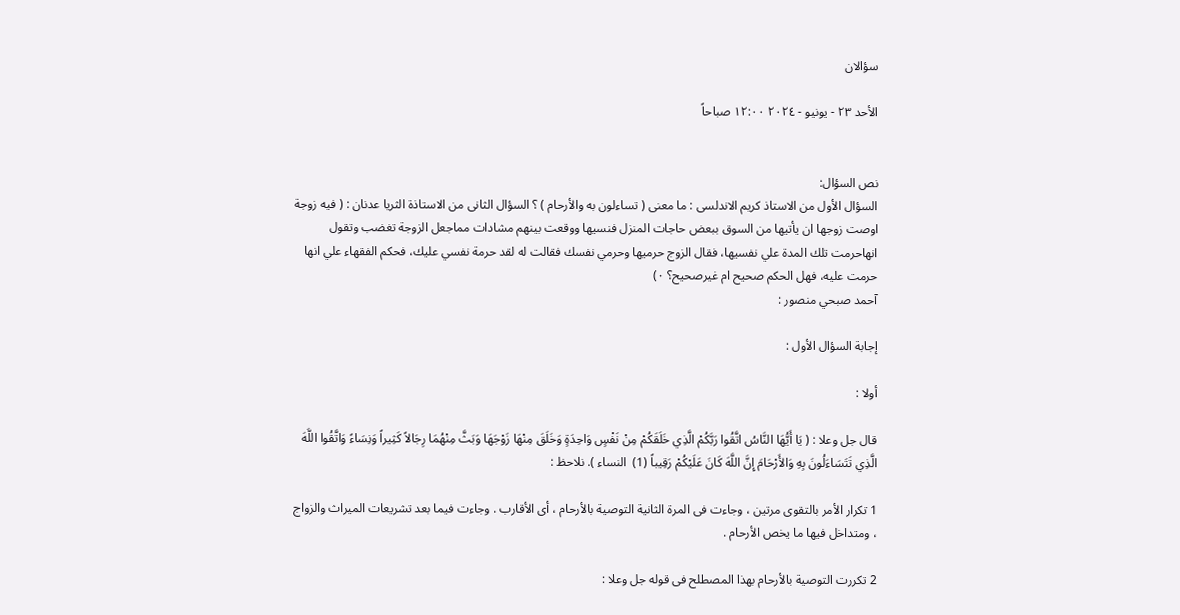سؤالان

الأحد ٢٣ - يونيو - ٢٠٢٤ ١٢:٠٠ صباحاً


نص السؤال:
السؤال الأول من الاستاذ كريم الاندلسى : ما معنى ( تساءلون به والأرحام ) ؟ السؤال الثانى من الاستاذة الثريا عدنان : ( فيه زوجة اوصت زوجها ان يأتيها من السوق ببعض حاجات المنزل فنسيها ووقعت بينهم مشادات مماجعل الزوجة تغضب وتقول انهاحرمت تلك المدة علي نفسيها، فقال الزوج حرميها وحرمي نفسك فقالت له لقد حرمة نفسي عليك، فحكم الفقهاء علي انها حرمت عليه، فهل الحكم صحيح ام غيرصحيح؟ ٠)
آحمد صبحي منصور :

إجابة السؤال الأول :

أولا :

قال جل وعلا : ( يَا أَيُّهَا النَّاسُ اتَّقُوا رَبَّكُمْ الَّذِي خَلَقَكُمْ مِنْ نَفْسٍ وَاحِدَةٍ وَخَلَقَ مِنْهَا زَوْجَهَا وَبَثَّ مِنْهُمَا رِجَالاً كَثِيراً وَنِسَاءً وَاتَّقُوا اللَّهَ الَّذِي تَتَسَاءَلُونَ بِهِ وَالأَرْحَامَ إِنَّ اللَّهَ كَانَ عَلَيْكُمْ رَقِيباً (1)  النساء ). نلاحظ :

1 تكرار الأمر بالتقوى مرتين ، وجاءت فى المرة الثانية التوصية بالأرحام ، أى الأقارب . وجاءت فيما بعد تشريعات الميراث والزواج ، ومتداخل فيها ما يخص الأرحام .

2 تكررت التوصية بالأرحام بهذا المصطلح فى قوله جل وعلا :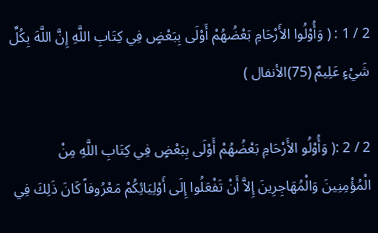2 / 1 : ( وَأُوْلُوا الأَرْحَامِ بَعْضُهُمْ أَوْلَى بِبَعْضٍ فِي كِتَابِ اللَّهِ إِنَّ اللَّهَ بِكُلِّ شَيْءٍ عَلِيمٌ (75)الأنفال )

2 / 2 :( وَأُوْلُو الأَرْحَامِ بَعْضُهُمْ أَوْلَى بِبَعْضٍ فِي كِتَابِ اللَّهِ مِنْ الْمُؤْمِنِينَ وَالْمُهَاجِرِينَ إِلاَّ أَنْ تَفْعَلُوا إِلَى أَوْلِيَائِكُمْ مَعْرُوفاً كَانَ ذَلِكَ فِي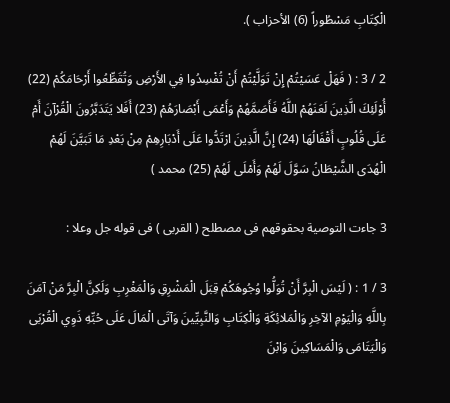الْكِتَابِ مَسْطُوراً (6) الأحزاب ).

2 / 3 : ( فَهَلْ عَسَيْتُمْ إِنْ تَوَلَّيْتُمْ أَنْ تُفْسِدُوا فِي الأَرْضِ وَتُقَطِّعُوا أَرْحَامَكُمْ (22) أُوْلَئِكَ الَّذِينَ لَعَنَهُمْ اللَّهُ فَأَصَمَّهُمْ وَأَعْمَى أَبْصَارَهُمْ (23) أَفَلا يَتَدَبَّرُونَ الْقُرْآنَ أَمْ عَلَى قُلُوبٍ أَقْفَالُهَا (24) إِنَّ الَّذِينَ ارْتَدُّوا عَلَى أَدْبَارِهِمْ مِنْ بَعْدِ مَا تَبَيَّنَ لَهُمْ الْهُدَى الشَّيْطَانُ سَوَّلَ لَهُمْ وَأَمْلَى لَهُمْ (25) محمد )

3 جاءت التوصية بحقوقهم فى مصطلح ( القربى ) فى قوله جل وعلا :

3 / 1 : ( لَيْسَ الْبِرَّ أَنْ تُوَلُّوا وُجُوهَكُمْ قِبَلَ الْمَشْرِقِ وَالْمَغْرِبِ وَلَكِنَّ الْبِرَّ مَنْ آمَنَ بِاللَّهِ وَالْيَوْمِ الآخِرِ وَالْمَلائِكَةِ وَالْكِتَابِ وَالنَّبِيِّينَ وَآتَى الْمَالَ عَلَى حُبِّهِ ذَوِي الْقُرْبَى وَالْيَتَامَى وَالْمَسَاكِينَ وَابْنَ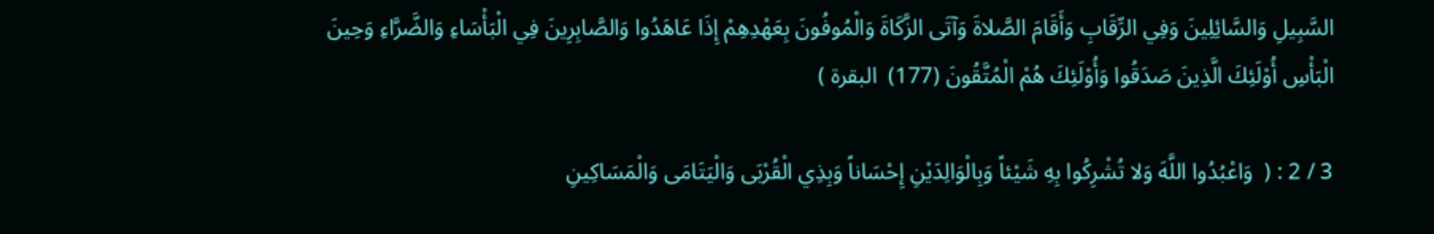السَّبِيلِ وَالسَّائِلِينَ وَفِي الرِّقَابِ وَأَقَامَ الصَّلاةَ وَآتَى الزَّكَاةَ وَالْمُوفُونَ بِعَهْدِهِمْ إِذَا عَاهَدُوا وَالصَّابِرِينَ فِي الْبَأْسَاءِ وَالضَّرَّاءِ وَحِينَ الْبَأْسِ أُوْلَئِكَ الَّذِينَ صَدَقُوا وَأُوْلَئِكَ هُمْ الْمُتَّقُونَ (177)  البقرة )

3 / 2 : (  وَاعْبُدُوا اللَّهَ وَلا تُشْرِكُوا بِهِ شَيْئاً وَبِالْوَالِدَيْنِ إِحْسَاناً وَبِذِي الْقُرْبَى وَالْيَتَامَى وَالْمَسَاكِينِ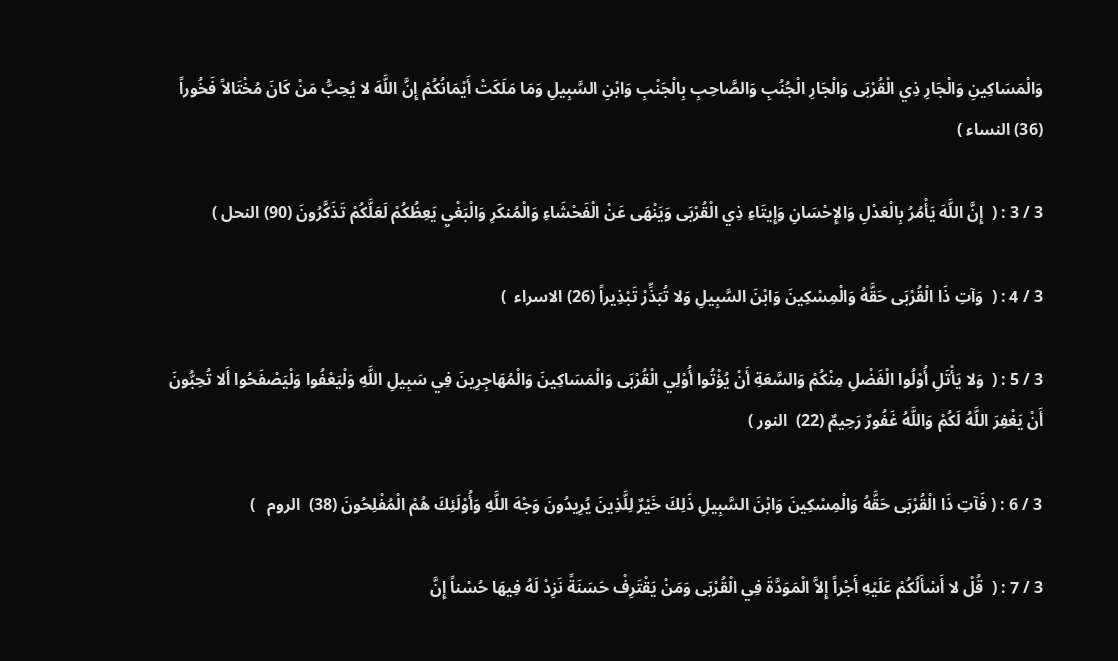وَالْمَسَاكِينِ وَالْجَارِ ذِي الْقُرْبَى وَالْجَارِ الْجُنُبِ وَالصَّاحِبِ بِالْجَنْبِ وَابْنِ السَّبِيلِ وَمَا مَلَكَتْ أَيْمَانُكُمْ إِنَّ اللَّهَ لا يُحِبُّ مَنْ كَانَ مُخْتَالاً فَخُوراً (36) النساء )

3 / 3 : (  إِنَّ اللَّهَ يَأْمُرُ بِالْعَدْلِ وَالإِحْسَانِ وَإِيتَاءِ ذِي الْقُرْبَى وَيَنْهَى عَنْ الْفَحْشَاءِ وَالْمُنكَرِ وَالْبَغْيِ يَعِظُكُمْ لَعَلَّكُمْ تَذَكَّرُونَ (90) النحل )

3 / 4 : (  وَآتِ ذَا الْقُرْبَى حَقَّهُ وَالْمِسْكِينَ وَابْنَ السَّبِيلِ وَلا تُبَذِّرْ تَبْذِيراً (26) الاسراء  )

3 / 5 : (  وَلا يَأْتَلِ أُوْلُوا الْفَضْلِ مِنْكُمْ وَالسَّعَةِ أَنْ يُؤْتُوا أُوْلِي الْقُرْبَى وَالْمَسَاكِينَ وَالْمُهَاجِرِينَ فِي سَبِيلِ اللَّهِ وَلْيَعْفُوا وَلْيَصْفَحُوا أَلا تُحِبُّونَ أَنْ يَغْفِرَ اللَّهُ لَكُمْ وَاللَّهُ غَفُورٌ رَحِيمٌ (22)  النور )

3 / 6 : ( فَآتِ ذَا الْقُرْبَى حَقَّهُ وَالْمِسْكِينَ وَابْنَ السَّبِيلِ ذَلِكَ خَيْرٌ لِلَّذِينَ يُرِيدُونَ وَجْهَ اللَّهِ وَأُوْلَئِكَ هُمْ الْمُفْلِحُونَ (38)  الروم   )

3 / 7 : (  قُلْ لا أَسْأَلُكُمْ عَلَيْهِ أَجْراً إِلاَّ الْمَوَدَّةَ فِي الْقُرْبَى وَمَنْ يَقْتَرِفْ حَسَنَةً نَزِدْ لَهُ فِيهَا حُسْناً إِنَّ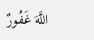اللَّهَ غَفُورٌ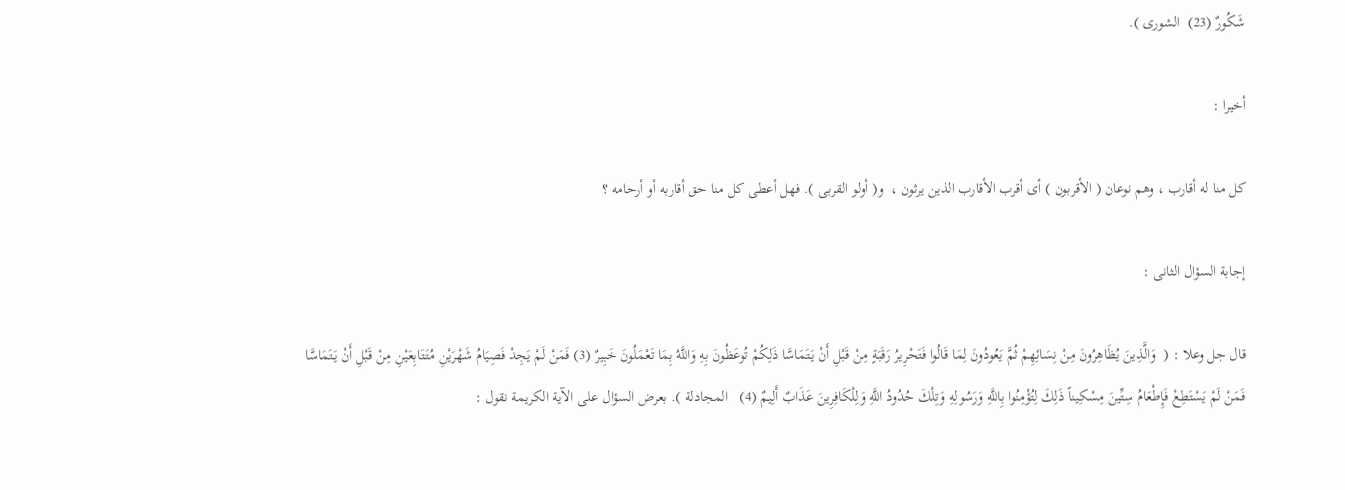شَكُورٌ (23)  الشورى ).

أخيرا :

كل منا له أقارب ، وهم نوعان ( الأقربون ) أى أقرب الأقارب الذين يرثون ،  و( أولو القربى ). فهل أعطى كل منا حق أقاربه أو أرحامه ؟

إجابة السؤال الثانى :

قال جل وعلا : (  وَالَّذِينَ يُظَاهِرُونَ مِنْ نِسَائِهِمْ ثُمَّ يَعُودُونَ لِمَا قَالُوا فَتَحْرِيرُ رَقَبَةٍ مِنْ قَبْلِ أَنْ يَتَمَاسَّا ذَلِكُمْ تُوعَظُونَ بِهِ وَاللَّهُ بِمَا تَعْمَلُونَ خَبِيرٌ (3) فَمَنْ لَمْ يَجِدْ فَصِيَامُ شَهْرَيْنِ مُتَتَابِعَيْنِ مِنْ قَبْلِ أَنْ يَتَمَاسَّا فَمَنْ لَمْ يَسْتَطِعْ فَإِطْعَامُ سِتِّينَ مِسْكِيناً ذَلِكَ لِتُؤْمِنُوا بِاللَّهِ وَرَسُولِهِ وَتِلْكَ حُدُودُ اللَّهِ وَلِلْكَافِرِينَ عَذَابٌ أَلِيمٌ (4)   المجادلة ). بعرض السؤال على الآية الكريمة نقول :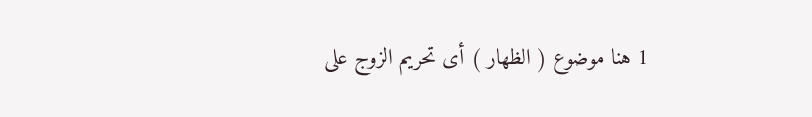1 هنا موضوع ( الظهار ) أى تحريم الزوج على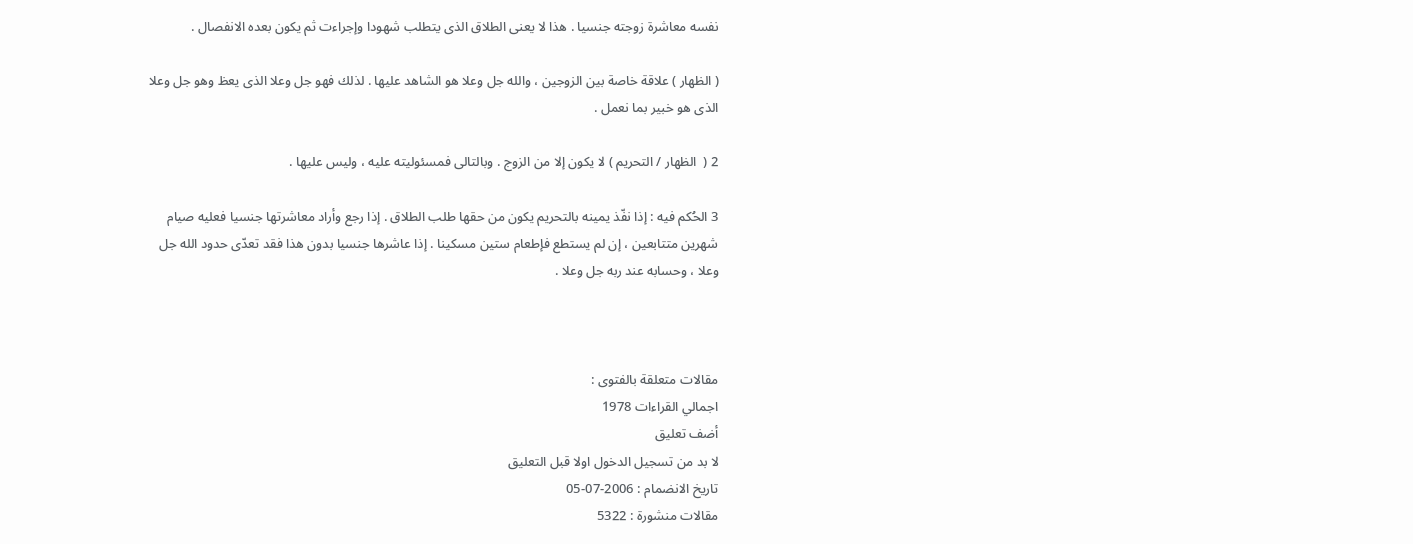نفسه معاشرة زوجته جنسيا . هذا لا يعنى الطلاق الذى يتطلب شهودا وإجراءت ثم يكون بعده الانفصال .

( الظهار ) علاقة خاصة بين الزوجين ، والله جل وعلا هو الشاهد عليها . لذلك فهو جل وعلا الذى يعظ وهو جل وعلا الذى هو خبير بما نعمل .

2 (  الظهار / التحريم ) لا يكون إلا من الزوج . وبالتالى فمسئوليته عليه ، وليس عليها .

3 الحُكم فيه : إذا نفّذ يمينه بالتحريم يكون من حقها طلب الطلاق . إذا رجع وأراد معاشرتها جنسيا فعليه صيام شهرين متتابعين ، إن لم يستطع فإطعام ستين مسكينا . إذا عاشرها جنسيا بدون هذا فقد تعدّى حدود الله جل وعلا ، وحسابه عند ربه جل وعلا .



مقالات متعلقة بالفتوى :
اجمالي القراءات 1978
أضف تعليق
لا بد من تسجيل الدخول اولا قبل التعليق
تاريخ الانضمام : 2006-07-05
مقالات منشورة : 5322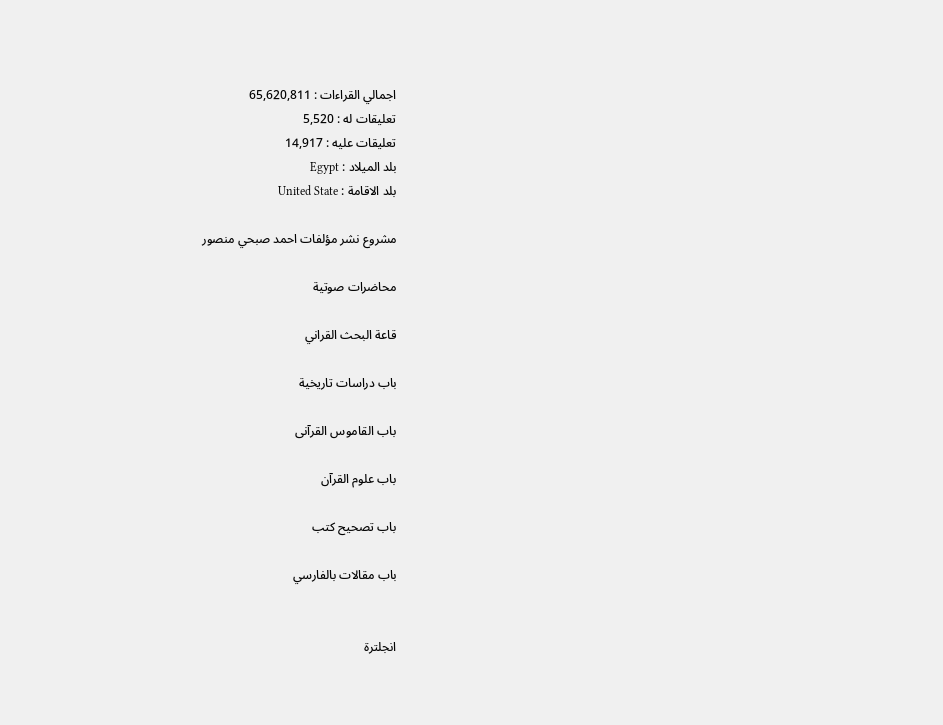اجمالي القراءات : 65,620,811
تعليقات له : 5,520
تعليقات عليه : 14,917
بلد الميلاد : Egypt
بلد الاقامة : United State

مشروع نشر مؤلفات احمد صبحي منصور

محاضرات صوتية

قاعة البحث القراني

باب دراسات تاريخية

باب القاموس القرآنى

باب علوم القرآن

باب تصحيح كتب

باب مقالات بالفارسي


انجلترة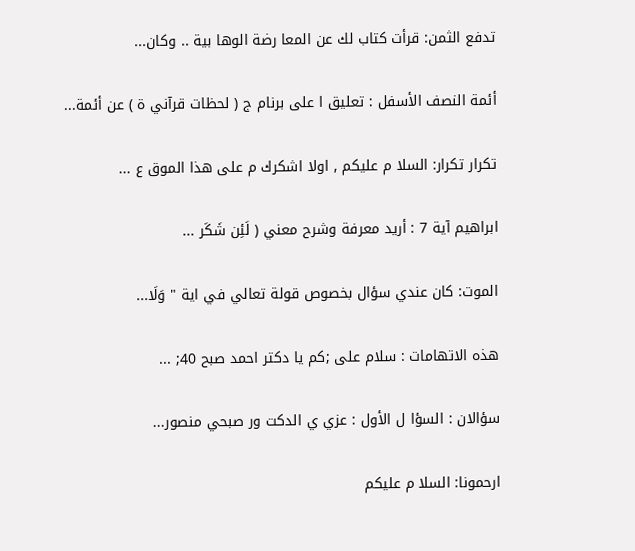تدفع الثمن: قرأت كتاب لك عن المعا رضة الوها بية .. وكان...

أئمة النصف الأسفل : تعليق ا على برنام ج ( لحظات قرآني ة ) عن أئمة...

تكرار تكرار: السلا م عليكم , اولا اشكرك م على هذا الموق ع ...

ابراهيم آية 7 : أريد معرفة وشرح معني ( لَئِن شَكَر ...

الموت: كان عندي سؤال بخصوص قولة تعالي في اية " وَلَا...

هذه الاتهامات : سلام علی ;کم یا دکتر احمد صبح 40; ...

سؤالان : السؤا ل الأول : عزي ي الدكت ور صبحي منصور...

ارحمونا: السلا م عليكم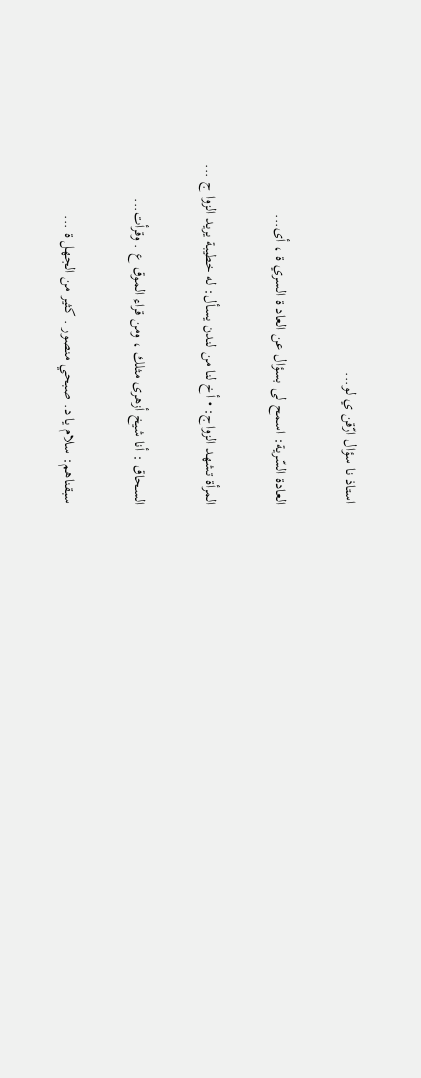استاذ نا سؤال ارّقن ي لو...

العادة السّرية: اسمح لى بسؤال عن العاد ة السري ة ، أى...

المرأة تشهد الزواج: • أخ لنا من لندن يسأل: له خطيبة يريد الزوا ج ...

السحاق : أنا شيخ أزهرى مثلك ، ومن قراء الموق ع . وقرأت...

سبقناهم: سلام يا د. صبحي منصور . کثير من الجهل ة ...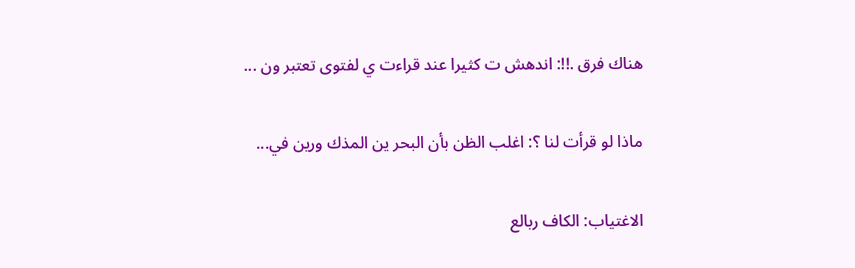هناك فرق .!!: اندهش ت كثيرا عند قراءت ي لفتوى تعتبر ون ...

ماذا لو قرأت لنا ؟: اغلب الظن بأن البحر ين المذك ورين في...

الاغتياب: الكاف ربالع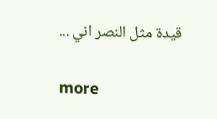قيدة مثل النصر اني ...

more